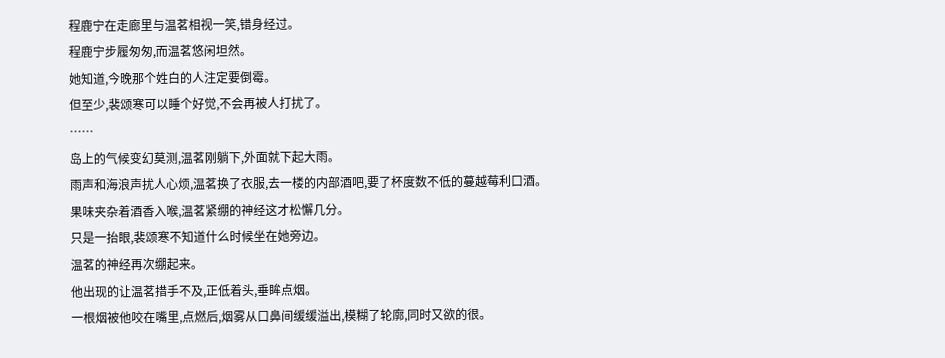程鹿宁在走廊里与温茗相视一笑,错身经过。
程鹿宁步履匆匆,而温茗悠闲坦然。
她知道,今晚那个姓白的人注定要倒霉。
但至少,裴颂寒可以睡个好觉,不会再被人打扰了。
……
岛上的气候变幻莫测,温茗刚躺下,外面就下起大雨。
雨声和海浪声扰人心烦,温茗换了衣服,去一楼的内部酒吧,要了杯度数不低的蔓越莓利口酒。
果味夹杂着酒香入喉,温茗紧绷的神经这才松懈几分。
只是一抬眼,裴颂寒不知道什么时候坐在她旁边。
温茗的神经再次绷起来。
他出现的让温茗措手不及,正低着头,垂眸点烟。
一根烟被他咬在嘴里,点燃后,烟雾从口鼻间缓缓溢出,模糊了轮廓,同时又欲的很。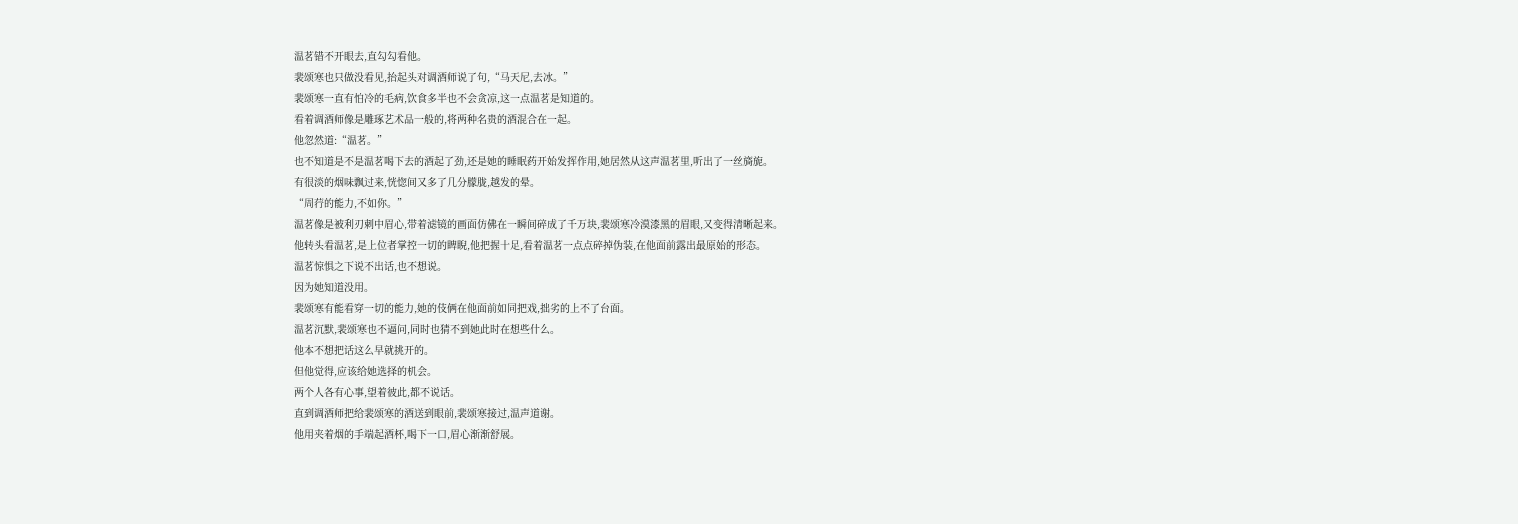温茗错不开眼去,直勾勾看他。
裴颂寒也只做没看见,抬起头对调酒师说了句,“马天尼,去冰。”
裴颂寒一直有怕冷的毛病,饮食多半也不会贪凉,这一点温茗是知道的。
看着调酒师像是雕琢艺术品一般的,将两种名贵的酒混合在一起。
他忽然道:“温茗。”
也不知道是不是温茗喝下去的酒起了劲,还是她的睡眠药开始发挥作用,她居然从这声温茗里,听出了一丝旖旎。
有很淡的烟味飘过来,恍惚间又多了几分朦胧,越发的晕。
“周荇的能力,不如你。”
温茗像是被利刃刺中眉心,带着滤镜的画面仿佛在一瞬间碎成了千万块,裴颂寒冷漠漆黑的眉眼,又变得清晰起来。
他转头看温茗,是上位者掌控一切的睥睨,他把握十足,看着温茗一点点碎掉伪装,在他面前露出最原始的形态。
温茗惊惧之下说不出话,也不想说。
因为她知道没用。
裴颂寒有能看穿一切的能力,她的伎俩在他面前如同把戏,拙劣的上不了台面。
温茗沉默,裴颂寒也不逼问,同时也猜不到她此时在想些什么。
他本不想把话这么早就挑开的。
但他觉得,应该给她选择的机会。
两个人各有心事,望着彼此,都不说话。
直到调酒师把给裴颂寒的酒送到眼前,裴颂寒接过,温声道谢。
他用夹着烟的手端起酒杯,喝下一口,眉心渐渐舒展。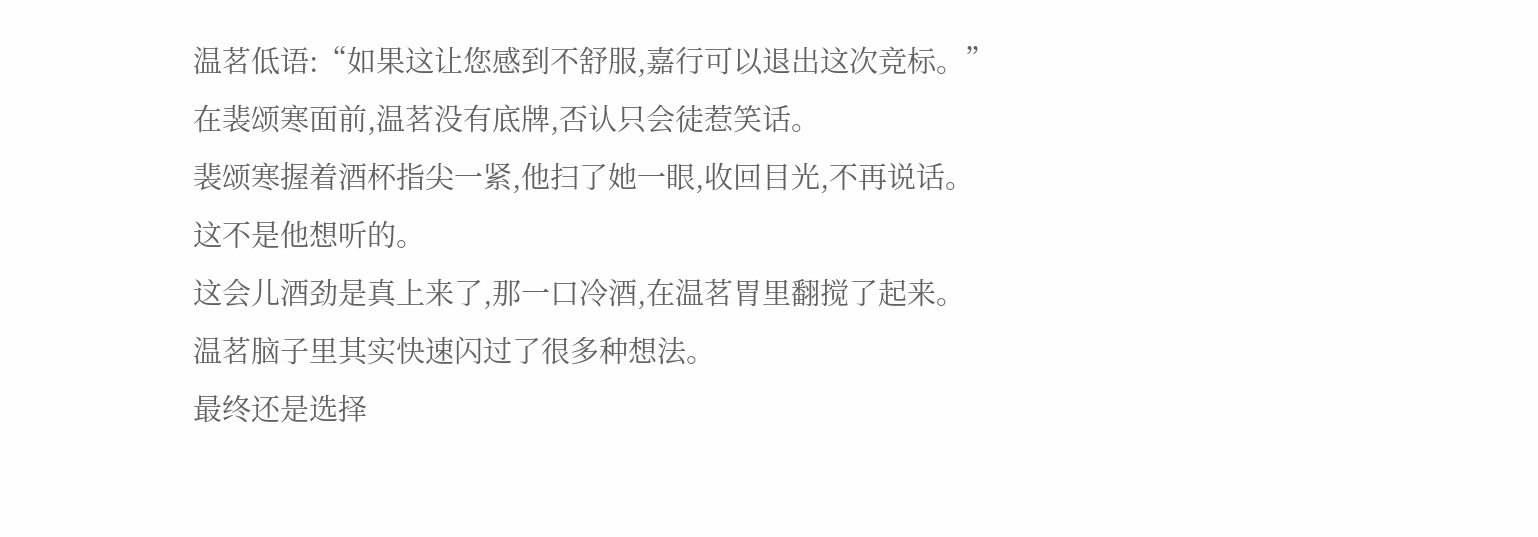温茗低语:“如果这让您感到不舒服,嘉行可以退出这次竞标。”
在裴颂寒面前,温茗没有底牌,否认只会徒惹笑话。
裴颂寒握着酒杯指尖一紧,他扫了她一眼,收回目光,不再说话。
这不是他想听的。
这会儿酒劲是真上来了,那一口冷酒,在温茗胃里翻搅了起来。
温茗脑子里其实快速闪过了很多种想法。
最终还是选择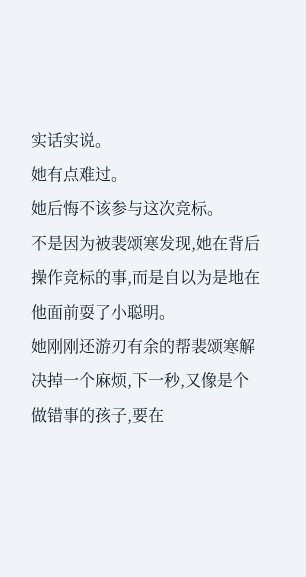实话实说。
她有点难过。
她后悔不该参与这次竞标。
不是因为被裴颂寒发现,她在背后操作竞标的事,而是自以为是地在他面前耍了小聪明。
她刚刚还游刃有余的帮裴颂寒解决掉一个麻烦,下一秒,又像是个做错事的孩子,要在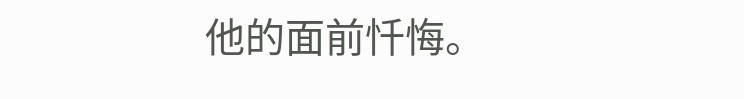他的面前忏悔。